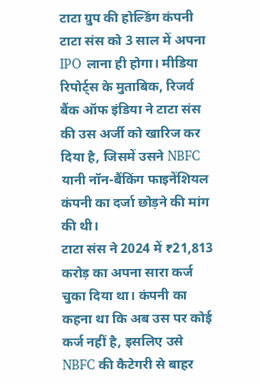टाटा ग्रुप की होल्डिंग कंपनी टाटा संस को 3 साल में अपना IPO लाना ही होगा। मीडिया रिपोर्ट्स के मुताबिक, रिजर्व बैंक ऑफ इंडिया ने टाटा संस की उस अर्जी को खारिज कर दिया है, जिसमें उसने NBFC यानी नॉन-बैंकिंग फाइनेंशियल कंपनी का दर्जा छोड़ने की मांग की थी।
टाटा संस ने 2024 में ₹21,813 करोड़ का अपना सारा कर्ज चुका दिया था। कंपनी का कहना था कि अब उस पर कोई कर्ज नहीं है, इसलिए उसे NBFC की कैटेगरी से बाहर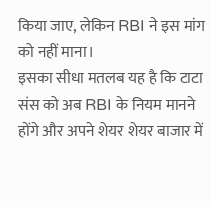किया जाए, लेकिन RBI ने इस मांग को नहीं माना।
इसका सीधा मतलब यह है कि टाटा संस को अब RBI के नियम मानने होंगे और अपने शेयर शेयर बाजार में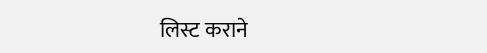लिस्ट कराने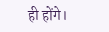ही होंगे।